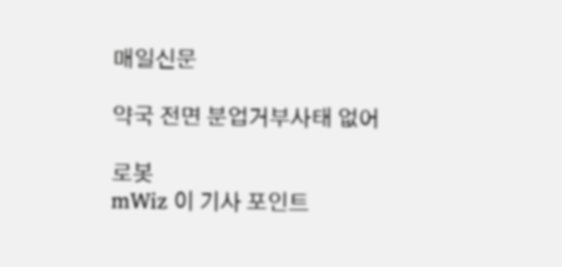매일신문

약국 전면 분업거부사태 없어

로봇
mWiz 이 기사 포인트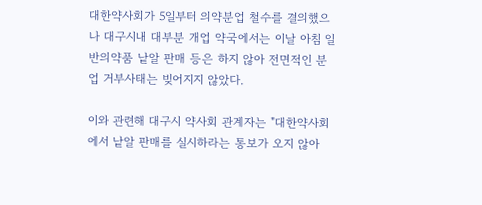대한약사회가 5일부터 의약분업 철수를 결의했으나 대구시내 대부분 개업 약국에서는 이날 아침 일반의약품 낱알 판매 등은 하지 않아 전면적인 분업 거부사태는 빚어지지 않았다.

이와 관련해 대구시 약사회 관계자는 "대한약사회에서 낱알 판매를 실시하라는 통보가 오지 않아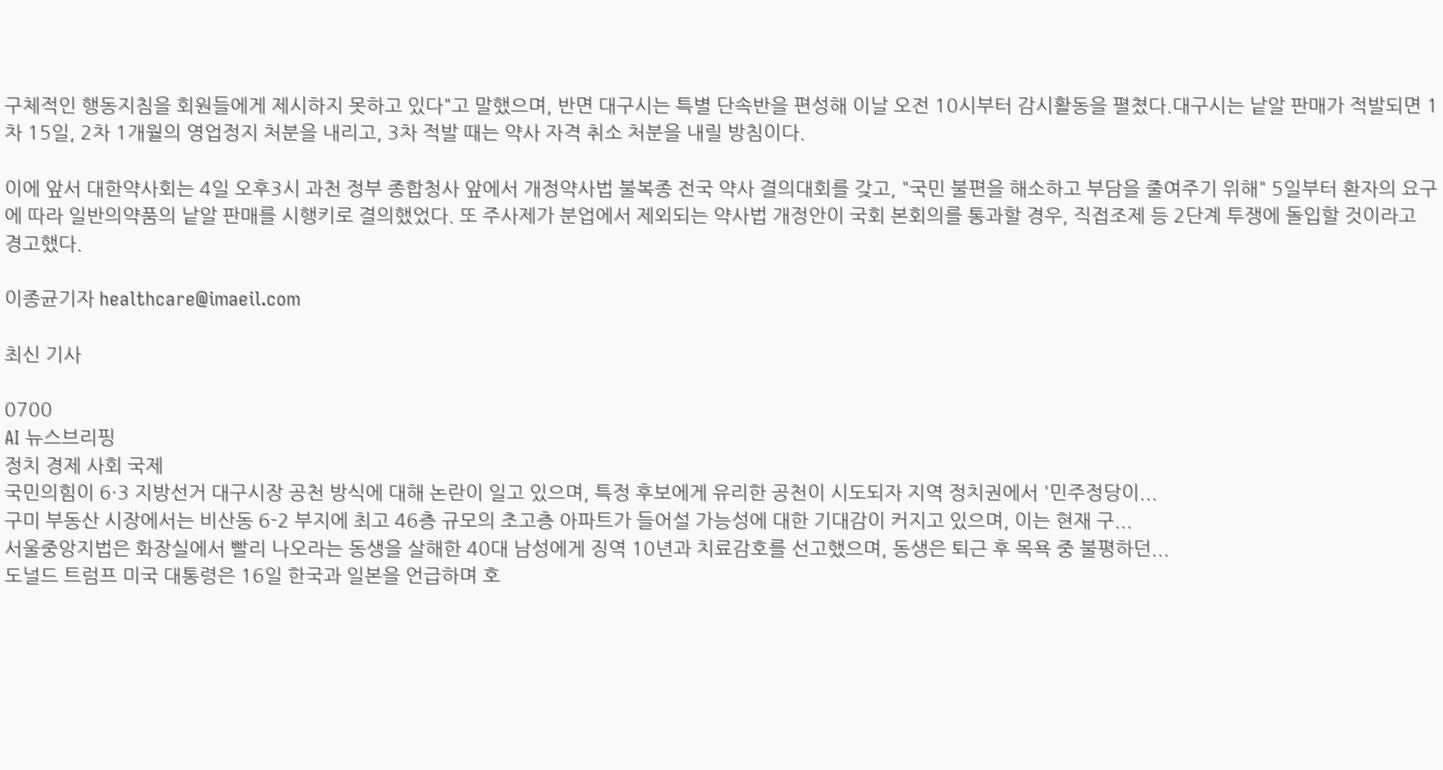구체적인 행동지침을 회원들에게 제시하지 못하고 있다"고 말했으며, 반면 대구시는 특별 단속반을 편성해 이날 오전 10시부터 감시활동을 펼쳤다.대구시는 낱알 판매가 적발되면 1차 15일, 2차 1개월의 영업정지 처분을 내리고, 3차 적발 때는 약사 자격 취소 처분을 내릴 방침이다.

이에 앞서 대한약사회는 4일 오후3시 과천 정부 종합청사 앞에서 개정약사법 불복종 전국 약사 결의대회를 갖고, "국민 불편을 해소하고 부담을 줄여주기 위해" 5일부터 환자의 요구에 따라 일반의약품의 낱알 판매를 시행키로 결의했었다. 또 주사제가 분업에서 제외되는 약사법 개정안이 국회 본회의를 통과할 경우, 직접조제 등 2단계 투쟁에 돌입할 것이라고 경고했다.

이종균기자 healthcare@imaeil.com

최신 기사

0700
AI 뉴스브리핑
정치 경제 사회 국제
국민의힘이 6·3 지방선거 대구시장 공천 방식에 대해 논란이 일고 있으며, 특정 후보에게 유리한 공천이 시도되자 지역 정치권에서 '민주정당이...
구미 부동산 시장에서는 비산동 6-2 부지에 최고 46층 규모의 초고층 아파트가 들어설 가능성에 대한 기대감이 커지고 있으며, 이는 현재 구...
서울중앙지법은 화장실에서 빨리 나오라는 동생을 살해한 40대 남성에게 징역 10년과 치료감호를 선고했으며, 동생은 퇴근 후 목욕 중 불평하던...
도널드 트럼프 미국 대통령은 16일 한국과 일본을 언급하며 호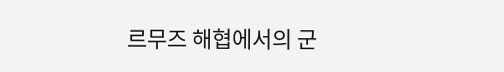르무즈 해협에서의 군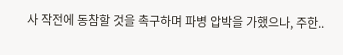사 작전에 동참할 것을 촉구하며 파병 압박을 가했으나, 주한..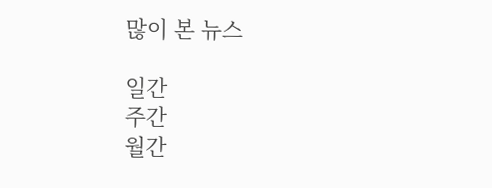많이 본 뉴스

일간
주간
월간